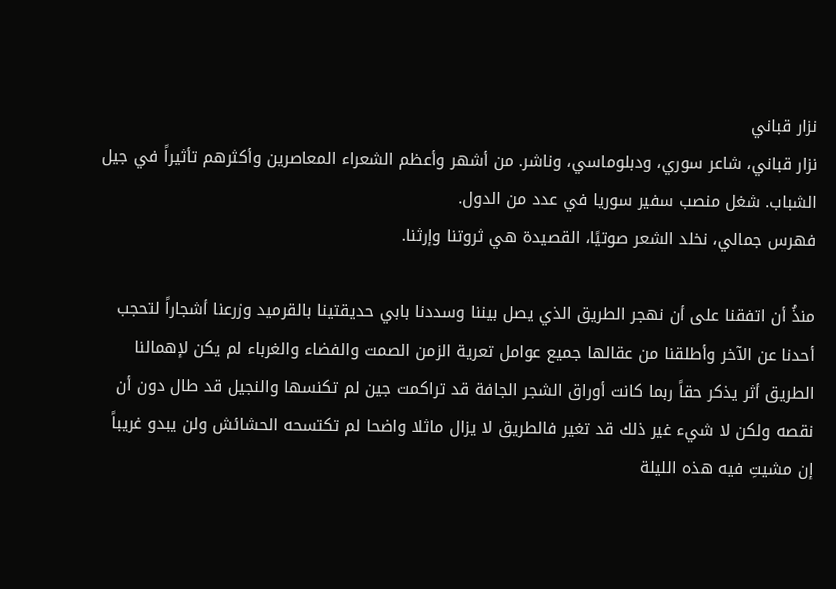نزار قباني
نزار قباني، شاعر سوري، ودبلوماسي، وناشر. من أشهر وأعظم الشعراء المعاصرين وأكثرهم تأثيراً في جيل الشباب. شغل منصب سفير سوريا في عدد من الدول.
فهرس جمالي، نخلد الشعر صوتيًا، القصيدة هي ثروتنا وإرثنا.

منذُ أن اتفقنا على أن نهجر الطريق الذي يصل بيننا وسددنا بابي حديقتينا بالقرميد وزرعنا أشجاراً لتحجب أحدنا عن الآخر وأطلقنا من عقالها جميع عوامل تعرية الزمن الصمت والفضاء والغرباء لم يكن لإهمالنا الطريق أثر يذكر حقاً ربما كانت أوراق الشجر الجافة قد تراكمت جين لم تكنسها والنجيل قد طال دون أن نقصه ولكن لا شيء غير ذلك قد تغير فالطريق لا يزال ماثلا واضحا لم تكتسحه الحشائش ولن يبدو غريباً إن مشيتِ فيه هذه الليلة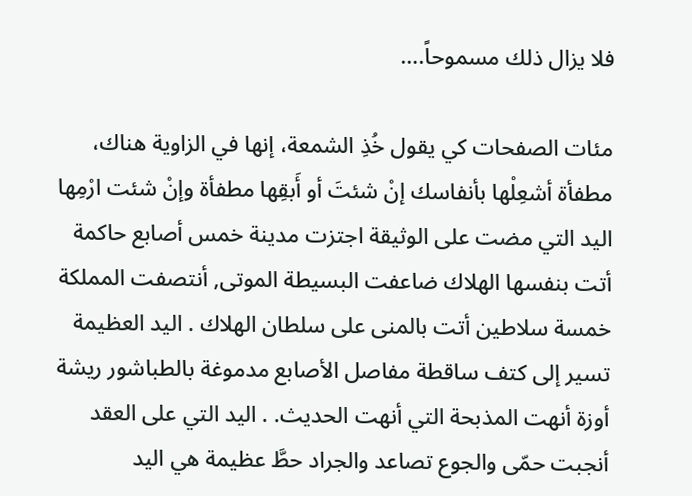فلا يزال ذلك مسموحاً.…

مئات الصفحات كي يقول خُذِ الشمعة، إنها في الزاوية هناك، مطفأة أشعِلْها بأنفاسك إنْ شئتَ أو أَبقِها مطفأة وإنْ شئت ارْمِها
اليد التي مضت على الوثيقة اجتزت مدينة خمس أصابع حاكمة أتت بنفسها الهلاك ضاعفت البسيطة الموتى, أنتصفت المملكة خمسة سلاطين أتت بالمنى على سلطان الهلاك . اليد العظيمة تسير إلى كتف ساقطة مفاصل الأصابع مدموغة بالطباشور ريشة أوزة أنهت المذبحة التي أنهت الحديث. . اليد التي على العقد أنجبت حمّى والجوع تصاعد والجراد حطَّ عظيمة هي اليد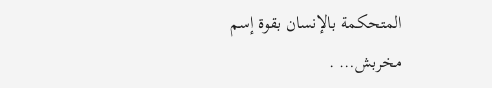المتحكمة بالإنسان بقوة إسم مخربش… .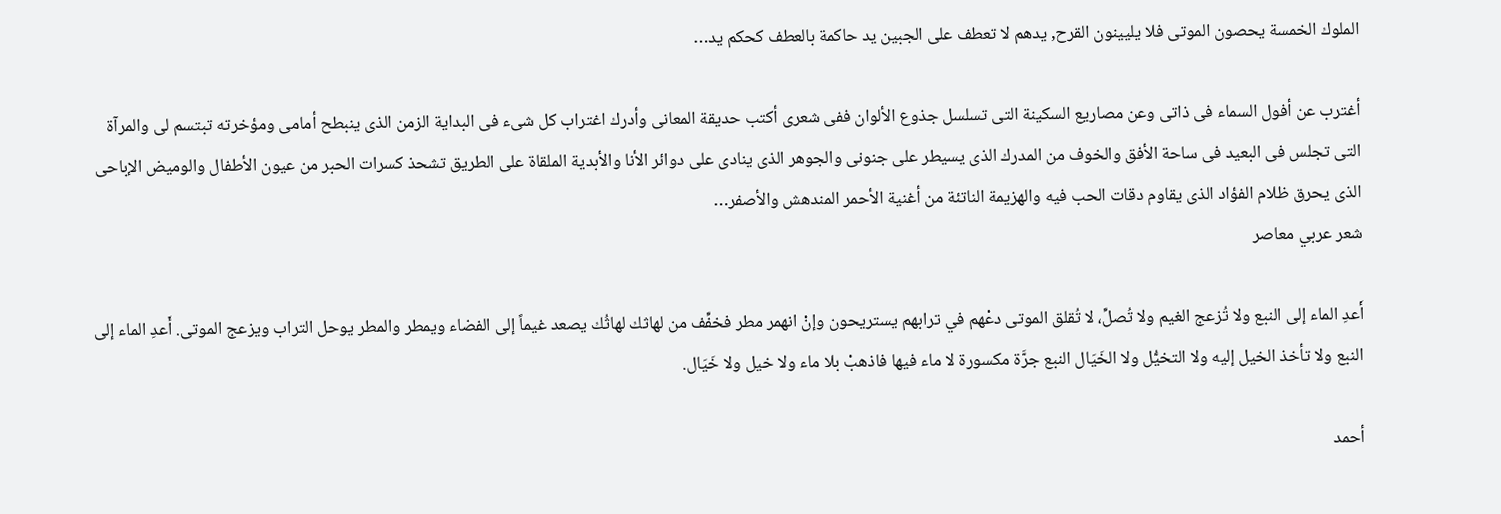الملوك الخمسة يحصون الموتى فلا يليينون القرح, يدهم لا تعطف على الجبين يد حاكمة بالعطف كحكم يد…

أغترب عن أفول السماء فى ذاتى وعن مصاريع السكينة التى تسلسل جذوع الألوان ففى شعرى أكتب حديقة المعانى وأدرك اغتراب كل شىء فى البداية الزمن الذى ينبطح أمامى ومؤخرته تبتسم لى والمرآة التى تجلس فى البعيد فى ساحة الأفق والخوف من المدرك الذى يسيطر على جنونى والجوهر الذى ينادى على دوائر الأنا والأبدية الملقاة على الطريق تشحذ كسرات الحبر من عيون الأطفال والوميض الإباحى الذى يحرق ظلام الفؤاد الذى يقاوم دقات الحب فيه والهزيمة الناتئة من أغنية الأحمر المندهش والأصفر…
شعر عربي معاصر

أَعدِ الماء إلى النبع ولا تُزعج الغيم ولا تُصلِّ، لا تُقلق الموتى دعْهم في ترابهم يستريحون وإنْ انهمر مطر فخفِّف من لهاثك لهاثُك يصعد غيماً إلى الفضاء ويمطر والمطر يوحل التراب ويزعج الموتى. أَعدِ الماء إلى النبع ولا تأخذ الخيل إليه ولا التخيُّل ولا الخَيَال النبع جرَّة مكسورة لا ماء فيها فاذهبْ بلا ماء ولا خيل ولا خَيَال.

أحمد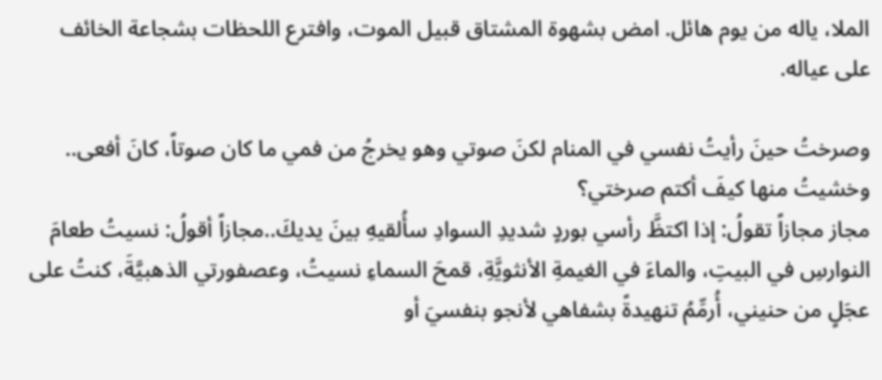الملا، ياله من يوم هائل. امض بشهوة المشتاق قبيل الموت، وافترع اللحظات بشجاعة الخائف على عياله.

وصرختُ حينَ رأيتُ نفسي في المنام لكنَ صوتي وهو يخرجُ من فمي ما كان صوتاً، كانَ أفعى.. وخشيتُ منها كيفَ أكتم صرختي؟
مجاز مجازاً تقولُ: إذا اكتظَّ رأسي بوردٍ شديدِ السوادِ سأُلقيهِ بينَ يديكَ..مجازاً أقولُ: نسيتُ طعامَ النوارسِ في البيتِ، والماءَ في الغيمةِ الأنثويَّةِ، قمحَ السماءِ نسيتُ، وعصفورتي الذهبيَّةَ، كنتُ على عجَلٍ من حنيني، أُرمِّمُ تنهيدةً بشفاهي لأنجو بنفسيَ أو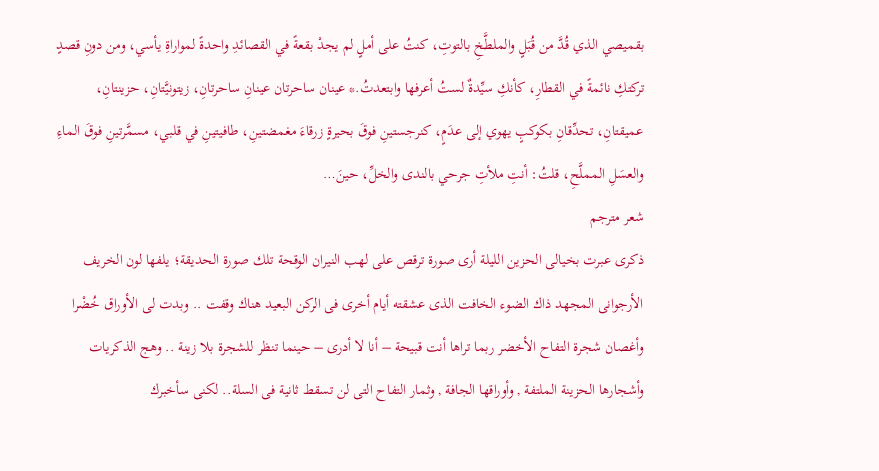بقميصي الذي قُدَّ من قُبَلٍ والملطَّخِ بالتوتِ، كنتُ على أملٍ لم يجدْ بقعةً في القصائدِ واحدةً لمواراةِ يأسي، ومن دونِ قصدٍ تركتكِ نائمةً في القطارِ، كأنكِ سيِّدةٌ لستُ أعرفها وابتعدتُ.* عينان ساحرتان عينانِ ساحرتانِ، زيتونيَّتانِ، حزينتانِ، عميقتانِ، تحدِّقانِ بكوكبٍ يهوي إلى عدَمٍ، كنرجستينِ فوقَ بحيرةٍ زرقاءَ مغمضتينِ، طافيتينِ في قلبي، مسمَّرتينِ فوقَ الماءِ والعسَلِ المملَّحِ، قلتُ: أنتِ ملأتِ جرحي بالندى والخلِّ، حينَ…
شعر مترجم
ذكرى عبرت بخيالى الحزين الليلة أرى صورة ترقص على لهب النيران الوقحة تلك صورة الحديقة؛ يلفها لون الخريف الأرجوانى المجهد ذاك الضوء الخافت الذى عشقته أيام أخرى فى الركن البعيد هناك وقفت .. وبدت لى الأوراق خُضْرا وأغصان شجرة التفاح الأخضر ربما تراها أنت قبيحة – أنا لا أدرى – حينما تنظر للشجرة بلا زينة .. وهج الذكريات وأشجارها الحزينة الملتفة , وأوراقها الجافة , وثمار التفاح التى لن تسقط ثانية فى السلة.. لكنى سأخبرك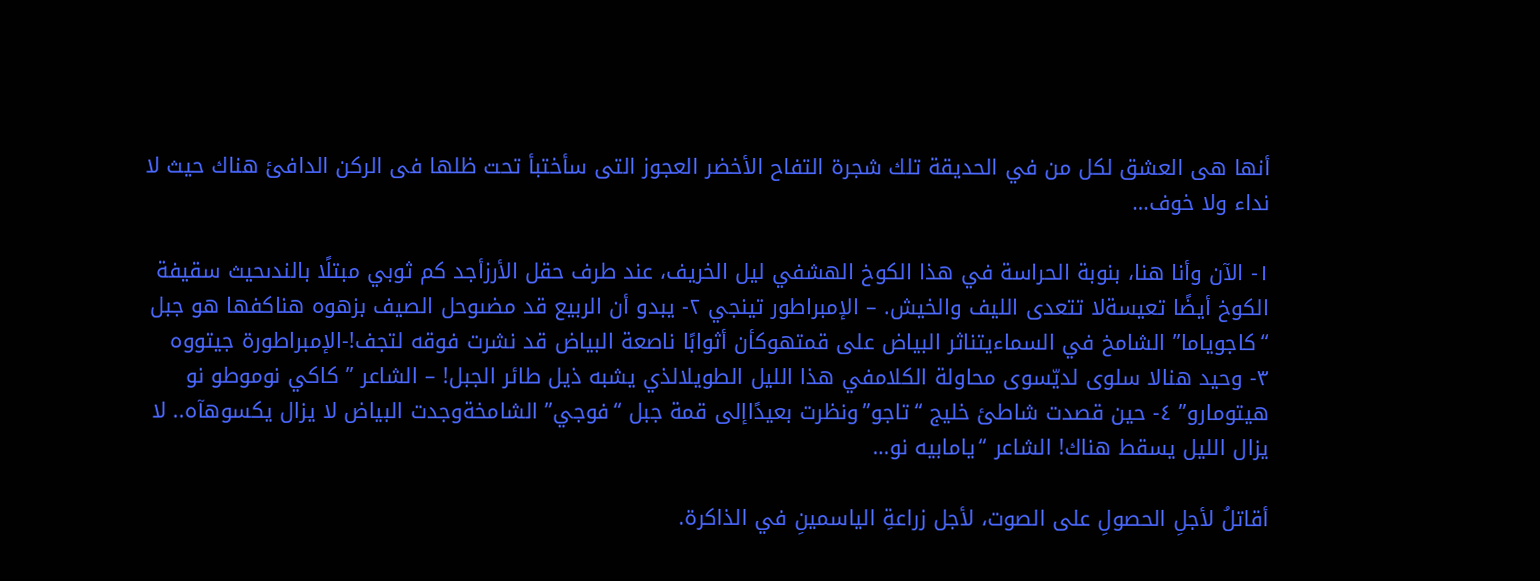أنها هى العشق لكل من في الحديقة تلك شجرة التفاح الأخضر العجوز التى سأختبأ تحت ظلها فى الركن الدافئ هناك حيث لا نداء ولا خوف…

١- الآن وأنا هنا، بنوبة الحراسة في هذا الكوخ الهشفي ليل الخريف، عند طرف حقل الأرزأجد كم ثوبي مبتلًا بالندىحيث سقيفة الكوخ أيضًا تعيسةلا تتعدى الليف والخيش. – الإمبراطور تينجي ٢- يبدو أن الربيع قد مضىوحل الصيف بزهوه هناكفها هو جبل “كاجوياما” الشامخ في السماءيتناثر البياض على قمتهوكأن أثوابًا ناصعة البياض قد نشرت فوقه لتجف!-الإمبراطورة جيتووه ٣- وحيد هنالا سلوى لديّسوى محاولة الكلامفي هذا الليل الطويلالذي يشبه ذيل طائر الجبل! – الشاعر ” كاكي نوموطو نو هيتومارو” ٤- حين قصدت شاطئ خليج “تاجو”ونظرت بعيدًاإلى قمة جبل “فوجي” الشامخةوجدت البياض لا يزال يكسوهآه.. لا يزال الليل يسقط هناك! الشاعر “يامابيه نو…

أقاتلُ لأجلِ الحصولِ على الصوت، لأجل زراعةِ الياسمينِ في الذاكرة.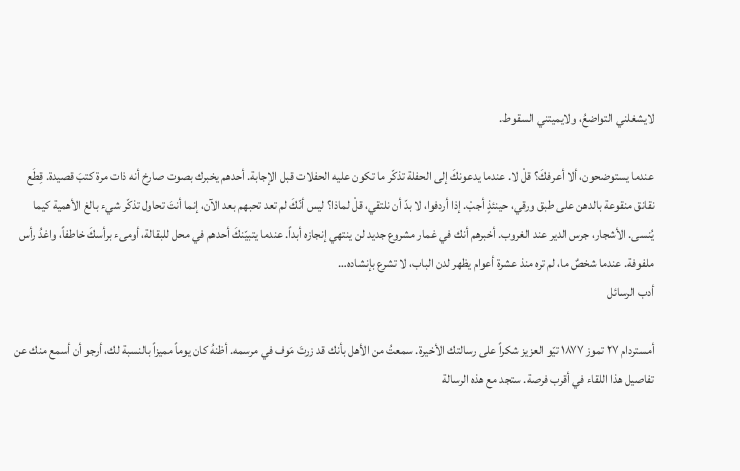لايشغلني التواضعُ، ولايميتني السقوط.

عندما يستوضحون، ألا أعرفكَ؟ قلْ لا. عندما يدعونكَ إلى الحفلة تذكّر ما تكون عليه الحفلات قبل الإجابة. أحدهم يخبرك بصوت صارخ أنه ذات مرة كتبَ قصيدة. قِطَع نقانق منقوعة بالدهن على طبق ورقي، حينئذٍ أجبْ. إذا أردفوا، لا بدّ أن نلتقي، قلْ لماذا؟ ليس أنّكَ لم تعد تحبهم بعد الآن، إنما أنتَ تحاول تذكّر شيء بالغ الأهمية كيما يُنسى. الأشجار، جرس الدير عند الغروب. أخبرهم أنك في غمار مشروع جديد لن ينتهي إنجازه أبداً. عندما يتبيّنكَ أحدهم في محل للبقالة، أومىء برأسكَ خاطفاً، واغدُ رأس ملفوفة. عندما شخصٌ ما، لم تره منذ عشرة أعوام يظهر لدن الباب، لا تشرع بإنشاده…
أدب الرسائل

أمستردام ٢٧ تموز ١٨٧٧ تيّو العزيز شكراً على رسالتك الأخيرة. سمعتُ من الأهل بأنك قد زرتَ مَوف في مرسمه. أظنهُ كان يوماً مميزاً بالنسبة لك، أرجو أن أسمع منك عن تفاصيل هذا اللقاء في أقرب فرصة. ستجد مع هذه الرسالة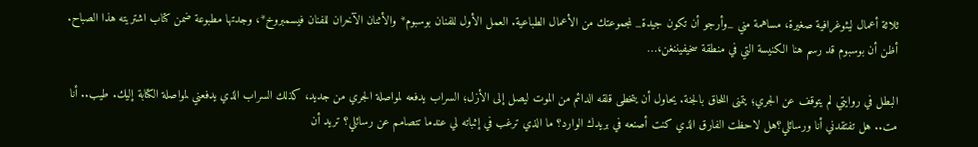ثلاثة أعمال ليثوغرافية صغيرة، مساهمة مني _وأرجو أن تكون جيدة_ لمجموعتك من الأعمال الطباعية. العمل الأول للفنان بوسبوم* والأثنان الآخران للفنان فيسمبروخ*، وجدتها مطبوعة ضمن كتاب اشتريته هذا الصباح. أظن أن بوسبوم قد رسم هنا الكنيسة التي في منطقة سخيفيننغن،…

البطل في روايتي لم يتوقف عن الجري؛ يتمنى اللحاق بالجنة. يحاول أن يتخطى قلقه الدائم من الموت ليصل إلى الأزل؛ السراب يدفعه لمواصلة الجري من جديد، كذلك السراب الذي يدفعني لمواصلة الكتابة إليك. طيب.. أنا مت.. هل تفتقدني أنا ورسائلي؟هل لاحظت الفارق الذي كنت أصنعه في بريدك الوارد؟ ما الذي ترغب في إثباته لي عندما تتصامم عن رسائلي؟ تريد أن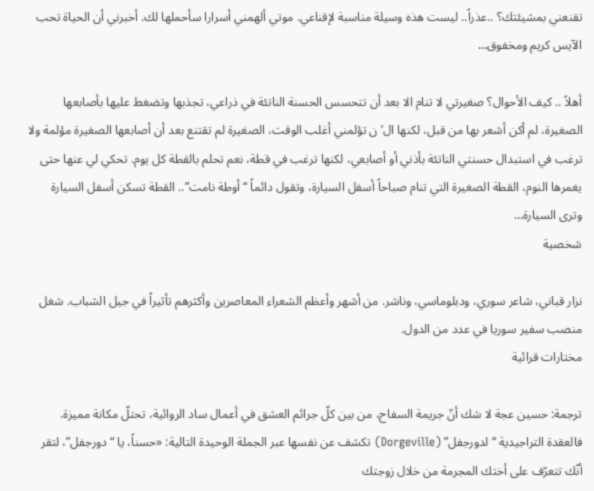تقنعني بمشيئتك؟ ..عذراً.. ليست هذه وسيلة مناسبة لإقناعي. موتي ألهمني أسرارا سأحملها لك. أخبرني أن الحياة تحب الآيس كريم ومخفوق…

أهلاً .. كيف الأحوال؟ صغيرتي لا تنام الا بعد أن تتحسس الحسنة الناتئة في ذراعي، تجذبها وتضغط عليها بأصابعها الصغيرة، لم أكن أشعر بها من قبل، لكنها ال’ن تؤلمني أغلب الوقت، الصغيرة لم تقتنع بعد أن أصابعها الصغيرة مؤلمة ولا ترغب في استبدال حسنتي الناتئة بأذني أو أصابعي، لكنها ترغب في قطة، نعم تحلم بالقطة كل يوم. تحكي لي عنها حتى يغمرها النوم، القطة الصغيرة التي تنام صباحاً أسفل السيارة، وتقول دائماً “أوطة نامت”.. القطة تسكن أسفل السيارة وترى السيارة…
شخصية

نزار قباني، شاعر سوري، ودبلوماسي، وناشر. من أشهر وأعظم الشعراء المعاصرين وأكثرهم تأثيراً في جيل الشباب. شغل منصب سفير سوريا في عدد من الدول.
مختارات قرائية

ترجمة: حسين عجة لا شك أنّ جريمة السفاح، من بين كلّ جرائم العشق في أعمال ساد الروائية، تحتلّ مكانة مميزة. فالعقدة التراجيدية “لدورجفل” (Dorgeville) تكشف عن نفسها عبر الجملة الوحيدة التالية: «حسناً، يا “دورجفل”، لتقر أنّك تتعرّف على أختك المجرمة من خلال زوجتك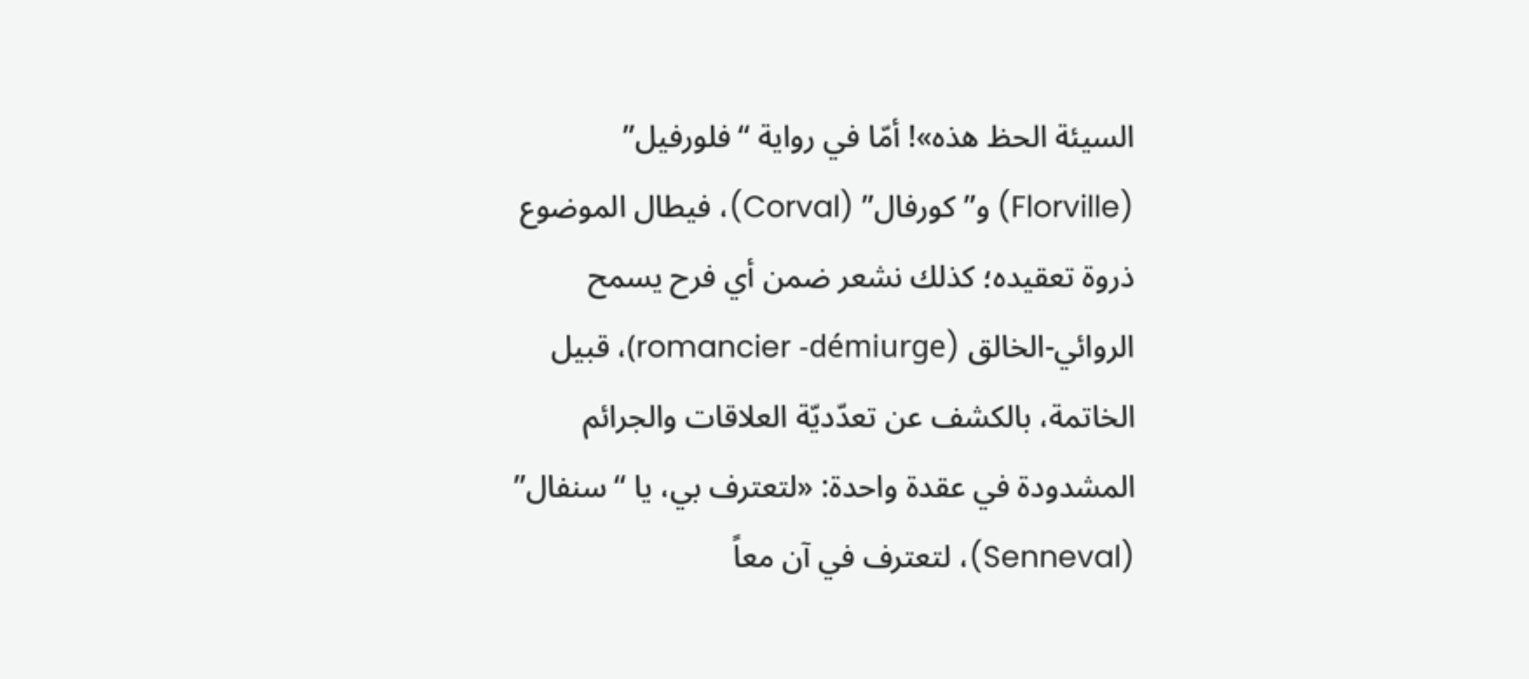السيئة الحظ هذه»! أمّا في رواية “فلورفيل” (Florville) و”كورفال” (Corval)، فيطال الموضوع ذروة تعقيده؛ كذلك نشعر ضمن أي فرح يسمح الروائي-الخالق (romancier -démiurge)، قبيل الخاتمة، بالكشف عن تعدّديّة العلاقات والجرائم المشدودة في عقدة واحدة: «لتعترف بي، يا “سنفال” (Senneval)، لتعترف في آن معاً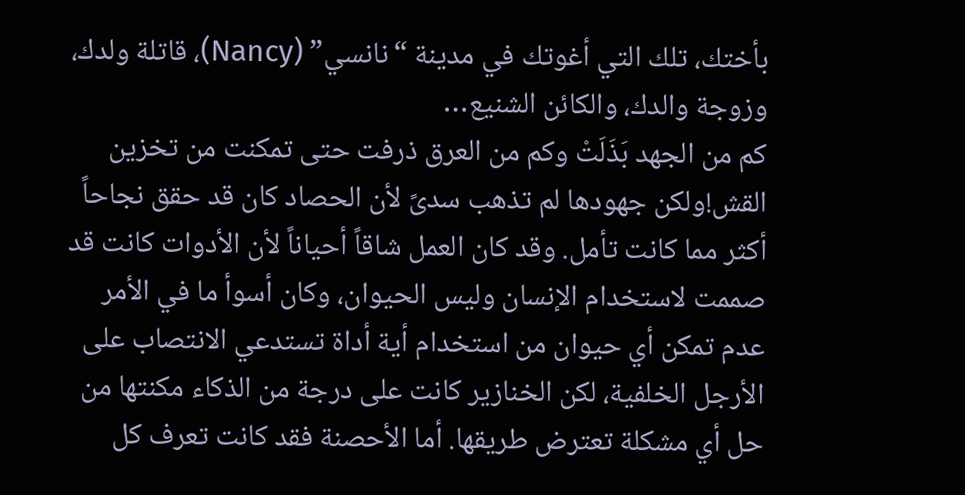بأختك، تلك التي أغوتك في مدينة “نانسي” (Nancy)، قاتلة ولدك، وزوجة والدك، والكائن الشنيع…
كم من الجهد بَذَلَتْ وكم من العرق ذرفت حتى تمكنت من تخزين القش!ولكن جهودها لم تذهب سدىً لأن الحصاد كان قد حقق نجاحاً أكثر مما كانت تأمل. وقد كان العمل شاقاً أحياناً لأن الأدوات كانت قد صممت لاستخدام الإنسان وليس الحيوان، وكان أسوأ ما في الأمر عدم تمكن أي حيوان من استخدام أية أداة تستدعي الانتصاب على الأرجل الخلفية، لكن الخنازير كانت على درجة من الذكاء مكنتها من حل أي مشكلة تعترض طريقها. أما الأحصنة فقد كانت تعرف كل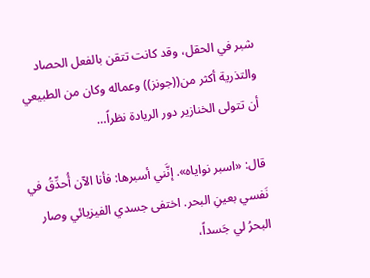شبر في الحقل، وقد كانت تتقن بالفعل الحصاد والتذرية أكثر من((جونز)) وعماله وكان من الطبيعي أن تتولى الخنازير دور الريادة نظراً…

قال: «اسبر نواياه». إنَّني أسبرها: فأنا الآن أُحدِّقُ في نَفسي بعينِ البحر. اختفى جسدي الفيزيائي وصار البحرُ لي جَسداً،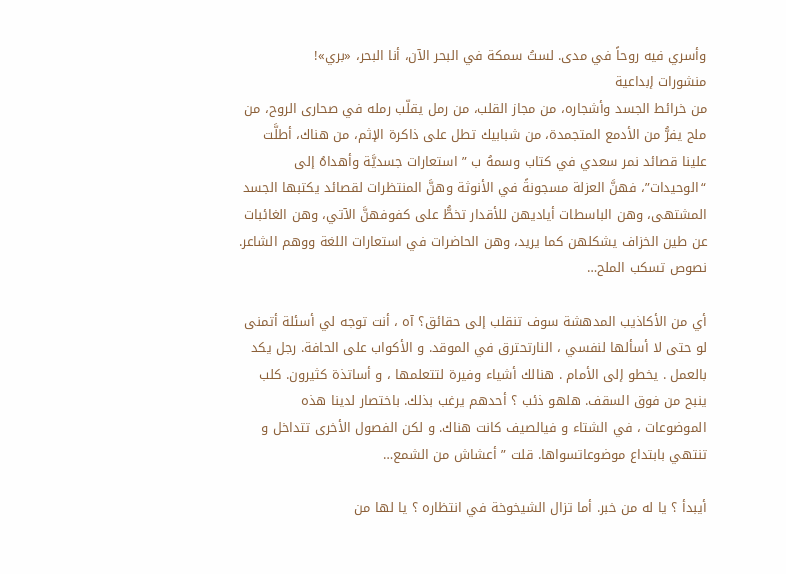وأسري فيه روحاً في مدى. لستُ سمكة في البحر الآن، أنا البحر، «بري»!
منشورات إبداعية
من خرائط الجسد وأشجاره، من مجاز القلب، من رمل يقلّب رمله في صحارى الروح، من ملح يفرُّ من الأدمع المتجمدة، من شبابيك تطل على ذاكرة الإثم، من هناك، أطلَّت علينا قصائد نمر سعدي في كتاب وسمهُ ب ” استعارات جسديَّة وأهداهُ إلى “الوحيدات”، فهنَّ العزلة مسجونةً في الأنوثة وهنَّ المنتظرات لقصائد يكتبها الجسد المشتهى، وهن الباسطات أياديهن للأقدار تخطُّ على كفوفهنَّ الآتي، وهن الغائبات عن طين الخزاف يشكلهن كما يريد، وهن الحاضرات في استعارات اللغة ووهم الشاعر. نصوص تسكب الملح…

أي من الأكاذيب المدهشة سوف تنقلب إلى حقائق؟ آه ، أنت توجه لي أسئلة أتمنى لو حتى لا أسألها لنفسي ، النارتحترق في الموقد. و الأكواب على الحافة. رجل يكد بالعمل . يخطو إلى الأمام . هنالك أشياء وفيرة لتتعلمها ، و أساتذة كثيرون. كلب ينبح من فوق السقف. هلهو ذئب ؟ أحدهم يرغب بذلك. باختصار لدينا هذه الموضوعات ، في الشتاء و فيالصيف كانت هناك. و لكن الفصول الأخرى تتداخل و تنتهي بابتداع موضوعاتسواها. قلت ” أعشاش من الشمع…

أيبدأ ؟ يا له من خبر. أما تزال الشيخوخة في انتظاره ؟ يا لها من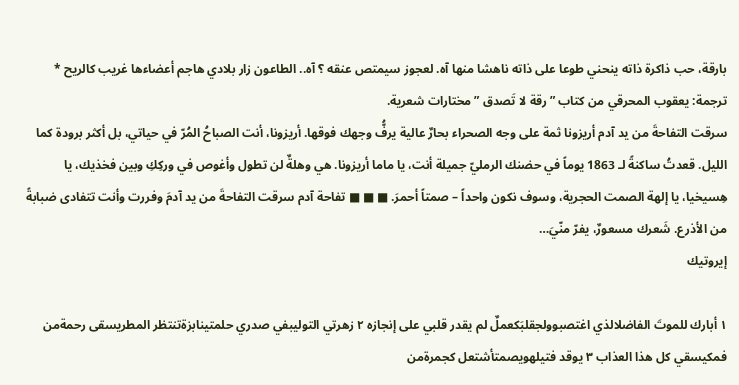بارقة، حب ذاكرة ذاته ينحني طوعا على ذاته ناهشا منها آه. لعجوز سيمتص عنقه ؟ آه.. الطاعون زار بلادي هاجم أعضاءها غريب كالريح * ترجمة: يعقوب المحرقي من كتاب ” رقة لا تَصدق ” مختارات شعرية.
سرقت التفاحةَ من يد آدم أريزونا ثمة على وجه الصحراء بحارٌ عالية يرفُّ وجهك فوقها. أريزونا، أنت الصباحُ المُرّ في حياتي، بل أكثر برودة كما الليل. قعدتُ ساكنةً لـ 1863 يوماً في حضنك الرمليّ جميلة أنت، يا ماما أريزونا. هي وهلةٌ لن تطول وأغوص في وركِكِ وبين فخذيك، يا هِسيخيا، يا إلهة الصمت الحجرية، وسوف نكون واحداً – صمتاً أحمرَ. ■ ■ ■ تفاحة آدم سرقت التفاحةَ من يد آدمَ وفررت وأنت تتفادى ضبابةً من الأذرع. شَعرك مسعورٌ، يفرّ منّيَ…
إيروتيك

١ أبارك للموتَ الفاضلالذي اغتصبوولجقلبَكعملٌ لم يقدر قلبي على إنجازه ٢ زهرتي التوليبفي صدري حلمتينابزةتنتظر المطريسقى رحمةمن فمكيسقي كل هذا العذاب ٣ يوقد فتيلهويصمتأشتعل كجمرةمن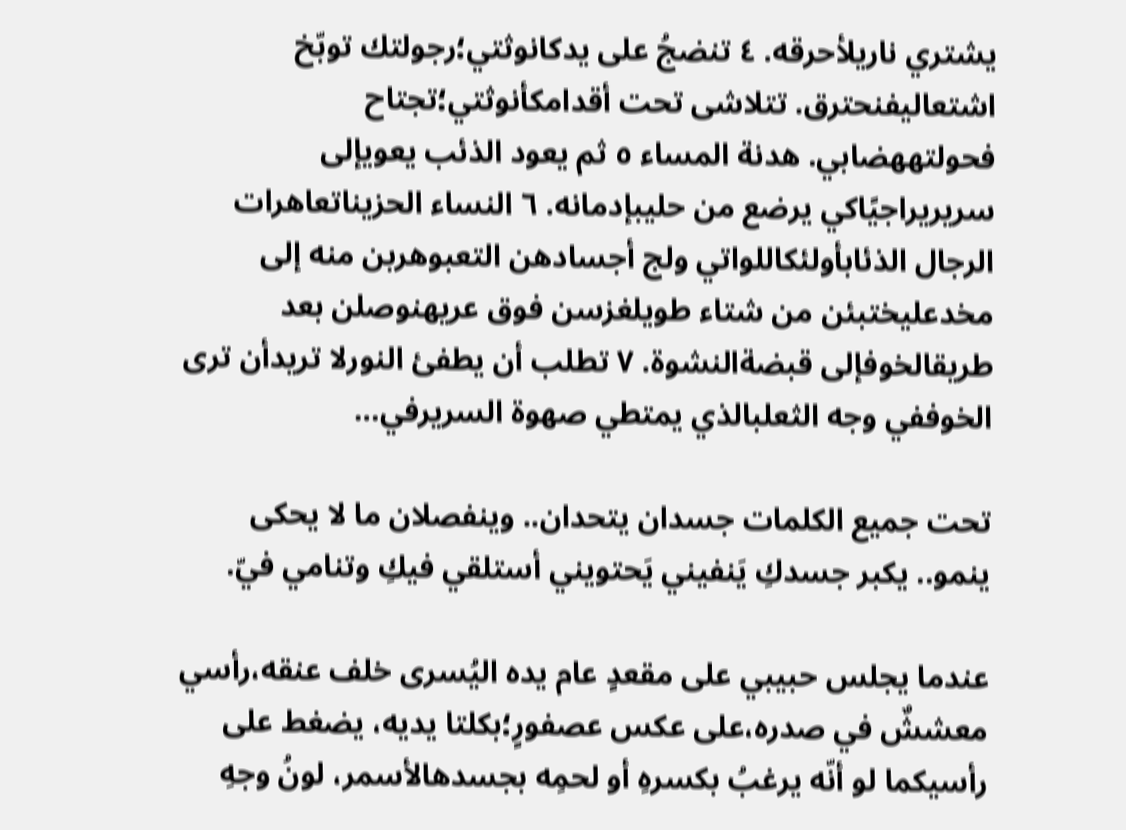يشتري ناريلأحرقه. ٤ تنضجُ على يدكانوثتي؛رجولتك توبّخ اشتعاليفنحترق. تتلاشى تحت أقدامكأنوثتي؛تجتاح فحولتههضابي. هدنة المساء ٥ ثم يعود الذئب يعويإلى سريريراجيًاكي يرضع من حليبإدمانه. ٦ النساء الحزيناتعاهرات الرجال الذئابأولئكاللواتي ولج أجسادهن التعبوهربن منه إلى مخدعليختبئن من شتاء طويلغزسن فوق عريهنوصلن بعد طريقالخوفإلى قبضةالنشوة. ٧ تطلب أن يطفئ النورلا تريدأن ترى الخوففي وجه الثعلبالذي يمتطي صهوة السريرفي…

تحت جميع الكلمات جسدان يتحدان.. وينفصلان ما لا يحكى ينمو.. يكبر جسدكِ يَنفيني يَحتويني أستلقي فيكِ وتنامي فيّ.

عندما يجلس حبيبي على مقعدٍ عام يده اليُسرى خلف عنقه،رأسي معششٌ في صدره،على عكس عصفورٍ؛بكلتا يديه، يضغط على رأسيكما لو أنّه يرغبُ بكسرهِ أو لحمِه بجسدهالأسمر، لونُ وجهِ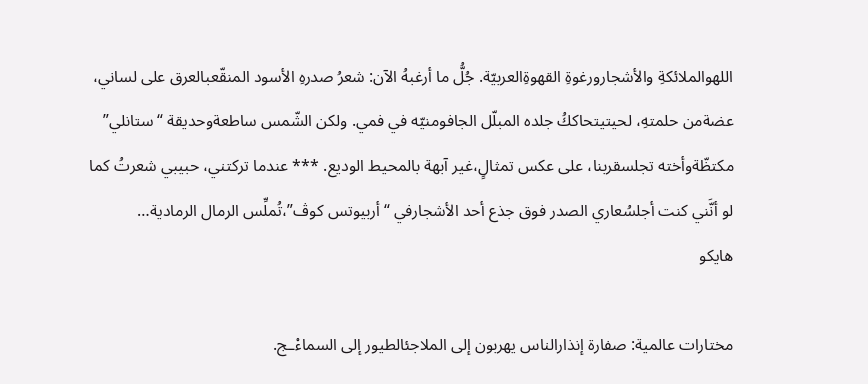اللهوالملائكةِ والأشجارورغوةِ القهوةِالعربيّة. جُلُّ ما أرغبهُ الآن: شعرُ صدرهِ الأسود المنقّعبالعرق على لساني، عضةمن حلمتهِ، لحيتيتحاككُ جلده المبلّل الجافومنيّه في فمي. ولكن الشّمس ساطعةوحديقة “ستانلي” مكتظّةوأخته تجلسقربنا، على عكس تمثالٍ،غير آبهة بالمحيط الوديع. *** عندما تركتني، حبيبي شعرتُ كما لو أنَّني كنت أجلسُعاري الصدر فوق جذع أحد الأشجارفي “أربيوتس كوڤ”،تُملِّس الرمال الرمادية…
هايكو

مختارات عالمية: صفارة إنذارالناس يهربون إلى الملاجئالطيور إلى السماءْـج.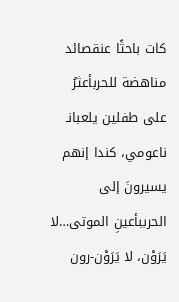كات باحثًا عنقصائد مناهضة للحربأعثرُ على طفلين يلعبانـ ناعومي، كندا إنهم يسيرونَ إلى الحرببأعينِ الموتى…لا يَرَوْن، لا يَرَوْن-رون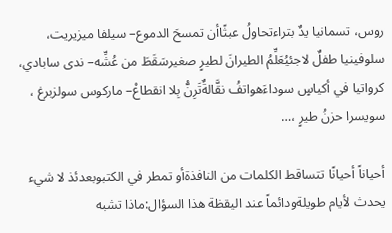روس، تسمانيا يدٌ بتراءتحاولُ عبثًاأن تمسحَ الدموع– سيلفا ميزيريت، سلوفينيا طفلٌ لاجئيُعَلِّمُ الطيرانَ لطيرٍ صغيرسَقَطَ من عُشِّه– ندى سابادي، كرواتيا في أكياسٍ سوداءَهواتفُ نقَّالةٌتَرِنُّ بِلا انقطاعْ– ماركوس سولزبرغ ، سويسرا حزنُ طيرٍ ،…

أحياناً أحيانًا تتساقط الكلمات من النافذةأو تمطر في الكتبوبعدئذ لا شيء يحدث لأيام طويلةودائماً عند اليقظة هذا السؤال:ماذا تشبه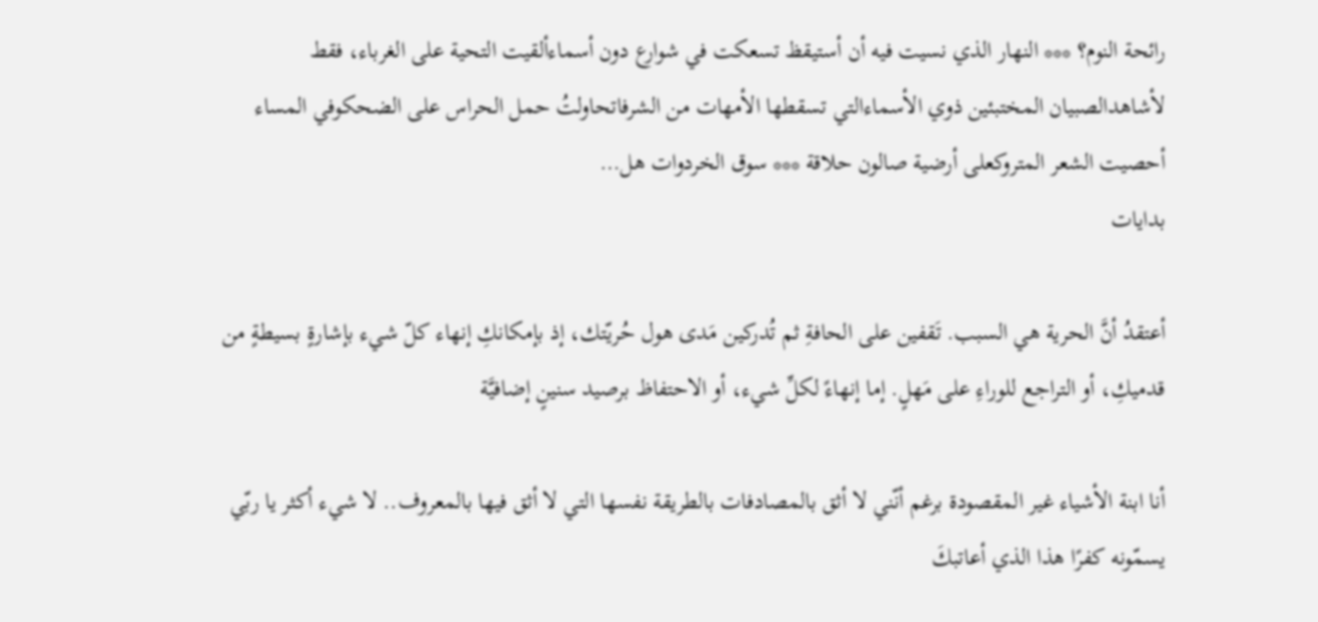رائحة النوم؟ *** النهار الذي نسيت فيه أن أستيقظ تسعكت في شوارع دون أسماءألقيت التحية على الغرباء، فقط لأشاهدالصبيان المختبئين ذوي الأسماءالتي تسقطها الأمهات من الشرفاتحاولتُ حمل الحراس على الضحكوفي المساء أحصيت الشعر المتروكعلى أرضية صالون حلاقة *** سوق الخردوات هل…
بدايات

أعتقدُ أنَّ الحرية هي السبب. تَقفين على الحافةِ ثم تُدركين مَدى هول حُريّتك، إذ بإمكانكِ إنهاء كلّ شيء بإشارةٍ بسيطةٍ من قدميكِ، أو التراجع للوراءِ على مَهلٍ. إما إنهاءً لكلِّ شيء، أو الاحتفاظ برصيد سنينٍ إضافيَّة

أنا ابنة الأشياء غير المقصودة برغم أنّني لا أثق بالمصادفات بالطريقة نفسها التي لا أثق فيها بالمعروف.. لا شيء أكثر يا ربّي يسمّونه كفرًا هذا الذي أعاتبكَ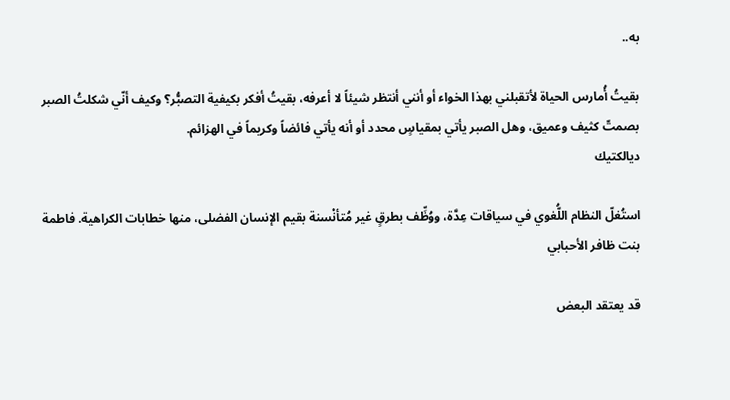به..

بقيتُ أُمارس الحياة لأتقبلني بهذا الخواء أو أنني أنتظر شيئاً لا أعرفه، بقيتُ أفكر بكيفية التصبُّر؟ وكيف أنّي شكلتُ الصبر بصمتّ كثيف وعميق، وهل الصبر يأتي بمقياسٍ محدد أو أنه يأتي فائضاً وكريماً في الهزائم.
ديالكتيك

استُغلّ النظام اللُّغوي في سياقات عِدَّة، ووُظِّف بطرقٍ غير مُتأنْسنة بقيم الإنسان الفضلى، منها خطابات الكراهية. فاطمة بنت ظافر الأحبابي

قد يعتقد البعض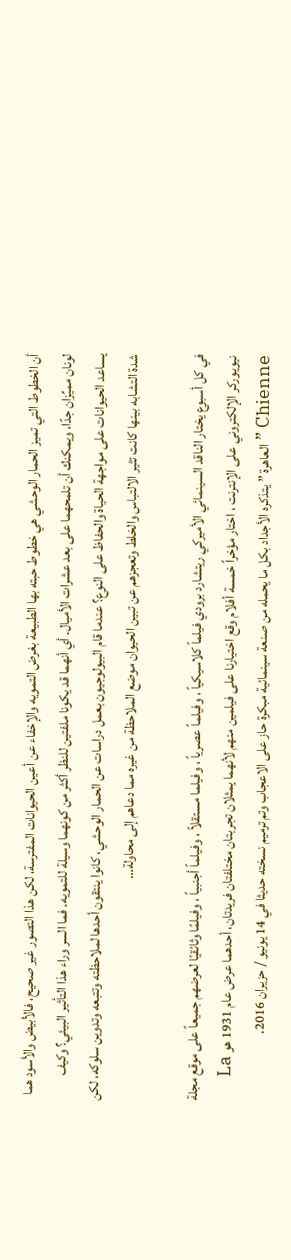أن الخطوط التي تميز الحمار الوحشي هي خطوط حبته بها الطبيعة بغرض التمويه والإخفاء عن أعين الحيوانات المفترسة، لكن هذا التصور غير صحيح، فالأبيض والأسود هما لونان مميِّزان جدًا، ويمكنك أن تلمحهما على بعد عشرات الأميال. أي أنهما قد يكونا ملفتين للنظر أكثر من كونهما وسيلة للتمويه. فما السر وراء هذا التأثير البيئي؟ وكيف يساعد الحيوانات على مواجهة الحياة والحفاظ على النوع؟ عندما قام البيولوجيون بعمل دراسات عن الحمار الوحشي، كانوا ينتقون أحدها لملاحظته وتتبعه وتدوين سلوكه، لكن شدة التشابه بينها كانت تثير الالتباس والخلط وتعجزهم عن تبين الحيوان موضع الملاحظة من غيره مما دعاهم إلى محاولة…

في كل أسبوع يختار الناقد السينمائي الأميركي ريتشارد برودي فيلماً كلاسيكياً ، وفيلماً عصرياً ، وفيلما مستقلاً ، وفيلماً أجنبياً ، وفيلمًا وثائقيًا لعرضهم جميعاً على موقع مجلة نيويوركر الإلكتروني على الإنترنت ، اختار مؤخراً خمسة أفلام وقع اختيارنا على فيلمين منهم لأنهما يمثلان تجربتان مختلفتان فريدتان، أحدهما عرض عام 1931 هو La Chienne ” العاهرة ” يتذكره الأجداد بكل ما يحمله من صنعة سينمائية مبكرة حاز على الاعجاب وتم ترميم نسخته حديثا في 14 يونيو / حزيران 2016.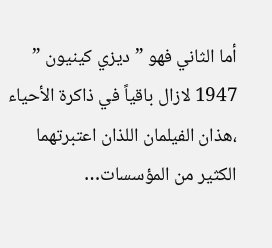أما الثاني فهو ” ديزي كينيون ” 1947 لازال باقياً في ذاكرة الأحياء ،هذان الفيلمان اللذان اعتبرتهما الكثير من المؤسسات…